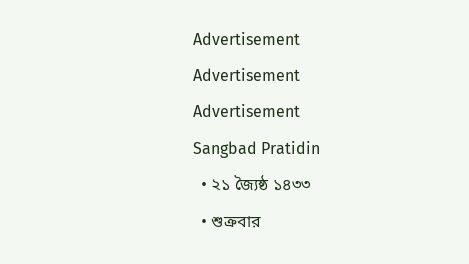Advertisement
Advertisement
Advertisement
Sangbad Pratidin
  • ২১ জ্যৈষ্ঠ ১৪৩৩
  • শুক্রবার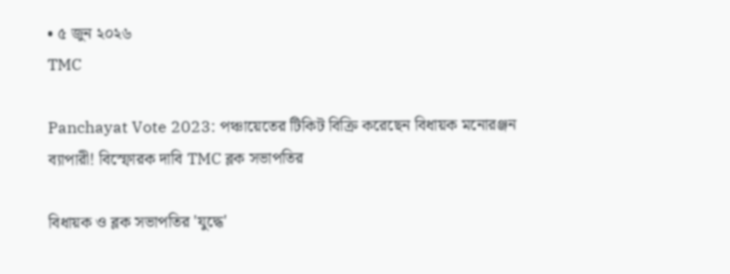• ৫ জুন ২০২৬
TMC

Panchayat Vote 2023: পঞ্চায়েতের টিকিট বিক্রি করেছেন বিধায়ক মনোরঞ্জন ব্যাপারী! বিস্ফোরক দাবি TMC ব্লক সভাপতির

বিধায়ক ও ব্লক সভাপতির 'যুদ্ধে'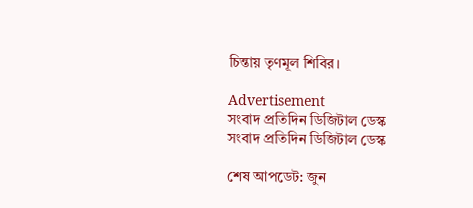চিন্তায় তৃণমূল শিবির।

Advertisement
সংবাদ প্রতিদিন ডিজিটাল ডেস্ক
সংবাদ প্রতিদিন ডিজিটাল ডেস্ক

শেষ আপডেট: জুন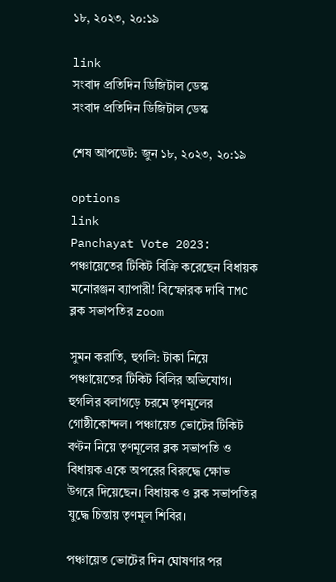১৮, ২০২৩, ২০:১৯

link
সংবাদ প্রতিদিন ডিজিটাল ডেস্ক
সংবাদ প্রতিদিন ডিজিটাল ডেস্ক

শেষ আপডেট: জুন ১৮, ২০২৩, ২০:১৯

options
link
Panchayat Vote 2023: পঞ্চায়েতের টিকিট বিক্রি করেছেন বিধায়ক মনোরঞ্জন ব্যাপারী! বিস্ফোরক দাবি TMC ব্লক সভাপতির zoom

সুমন করাতি, হুগলি: টাকা নিয়ে পঞ্চায়েতের টিকিট বিলির অভিযোগ। হুগলির বলাগড়ে চরমে তৃণমূলের গোষ্ঠীকোন্দল। পঞ্চায়েত ভোটের টিকিট বণ্টন নিয়ে তৃণমূলের ব্লক সভাপতি ও বিধায়ক একে অপরের বিরুদ্ধে ক্ষোভ উগরে দিয়েছেন। বিধায়ক ও ব্লক সভাপতির যুদ্ধে চিন্তায় তৃণমূল শিবির।

পঞ্চায়েত ভোটের দিন ঘোষণার পর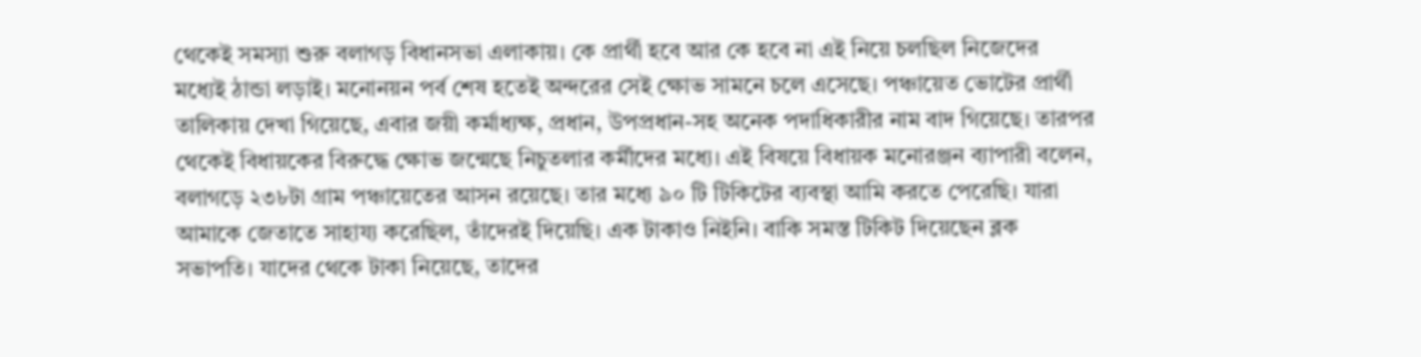থেকেই সমস্যা শুরু বলাগড় বিধানসভা এলাকায়। কে প্রার্থী হবে আর কে হবে না এই নিয়ে চলছিল নিজেদের মধ্যেই ঠান্ডা লড়াই। মনোনয়ন পর্ব শেষ হতেই অন্দরের সেই ক্ষোভ সামনে চলে এসেছে। পঞ্চায়েত ভোটের প্রার্থী তালিকায় দেখা গিয়েছে, এবার জয়ী কর্মাধ্যক্ষ, প্রধান, উপপ্রধান-সহ অনেক পদাধিকারীর নাম বাদ গিয়েছে। তারপর থেকেই বিধায়কের বিরুদ্ধে ক্ষোভ জন্মেছে নিচুতলার কর্মীদের মধ্যে। এই বিষয়ে বিধায়ক মনোরঞ্জন ব্যাপারী বলেন, বলাগড়ে ২৩৮টা গ্রাম পঞ্চায়েতের আসন রয়েছে। তার মধ্যে ৯০ টি টিকিটের ব্যবস্থা আমি করতে পেরেছি। যারা আমাকে জেতাতে সাহায্য করেছিল, তাঁদেরই দিয়েছি। এক টাকাও নিইনি। বাকি সমস্ত টিকিট দিয়েছেন ব্লক সভাপতি। যাদের থেকে টাকা নিয়েছে, তাদের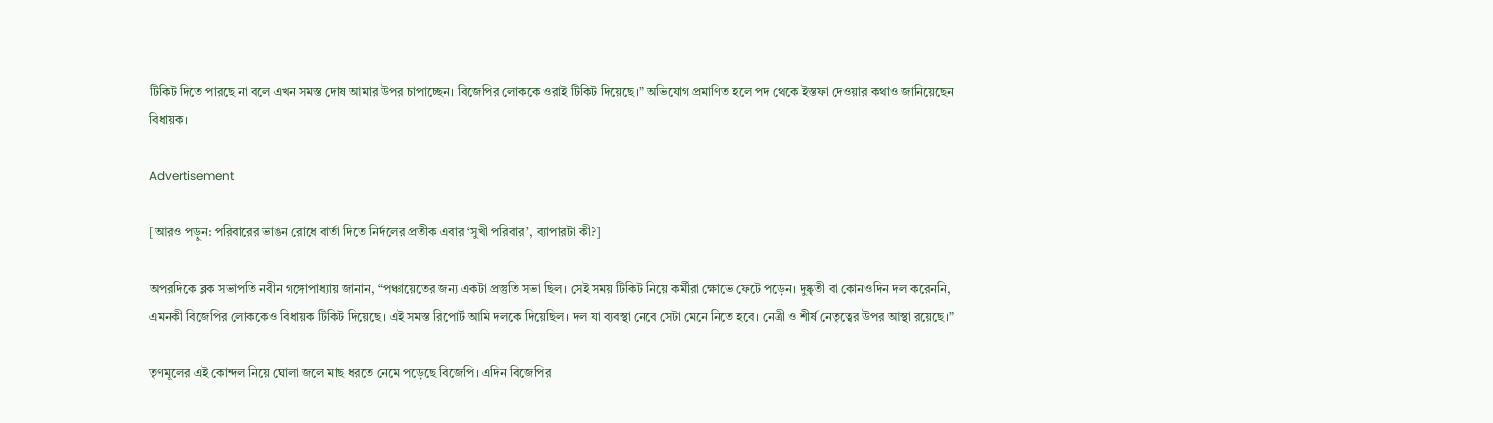টিকিট দিতে পারছে না বলে এখন সমস্ত দোষ আমার উপর চাপাচ্ছেন। বিজেপির লোককে ওরাই টিকিট দিয়েছে।” অভিযোগ প্রমাণিত হলে পদ থেকে ইস্তফা দেওয়ার কথাও জানিয়েছেন বিধায়ক।

Advertisement

[আরও পড়ুন: পরিবারের ভাঙন রোধে বার্তা দিতে নির্দলের প্রতীক এবার ‘সুখী পরিবার’, ব্যাপারটা কী?]

অপরদিকে ব্লক সভাপতি নবীন গঙ্গোপাধ্যায় জানান, “পঞ্চায়েতের জন্য একটা প্রস্তুতি সভা ছিল। সেই সময় টিকিট নিয়ে কর্মীরা ক্ষোভে ফেটে পড়েন। দুষ্কৃতী বা কোনওদিন দল করেননি, এমনকী বিজেপির লোককেও বিধায়ক টিকিট দিয়েছে। এই সমস্ত রিপোর্ট আমি দলকে দিয়েছিল। দল যা ব্যবস্থা নেবে সেটা মেনে নিতে হবে। নেত্রী ও শীর্ষ নেতৃত্বের উপর আস্থা রয়েছে।”

তৃণমূলের এই কোন্দল নিয়ে ঘোলা জলে মাছ ধরতে নেমে পড়েছে বিজেপি। এদিন বিজেপির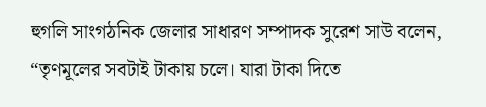হুগলি সাংগঠনিক জেলার সাধারণ সম্পাদক সুরেশ সাউ বলেন, “তৃণমূলের সবটাই টাকায় চলে। যারা টাকা দিতে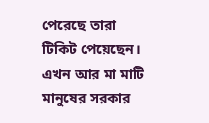পেরেছে তারা টিকিট পেয়েছেন। এখন আর মা মাটি মানুষের সরকার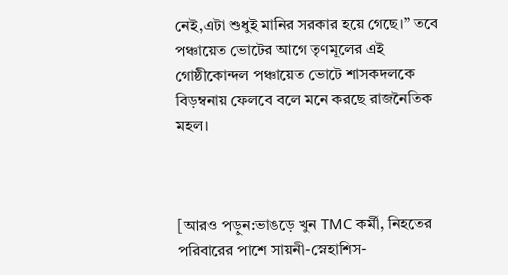নেই,এটা শুধুই মানির সরকার হয়ে গেছে।” তবে পঞ্চায়েত ভোটের আগে তৃণমূলের এই গোষ্ঠীকোন্দল পঞ্চায়েত ভোটে শাসকদলকে বিড়ম্বনায় ফেলবে বলে মনে করছে রাজনৈতিক মহল।



[আরও পড়ুন:ভাঙড়ে খুন TMC কর্মী, নিহতের পরিবারের পাশে সায়নী-স্নেহাশিস-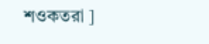শওকতরা ]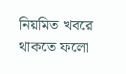নিয়মিত খবরে থাকতে ফলো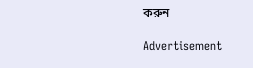করুন

Advertisement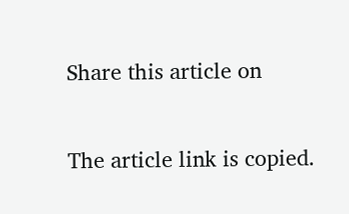Share this article on

The article link is copied.